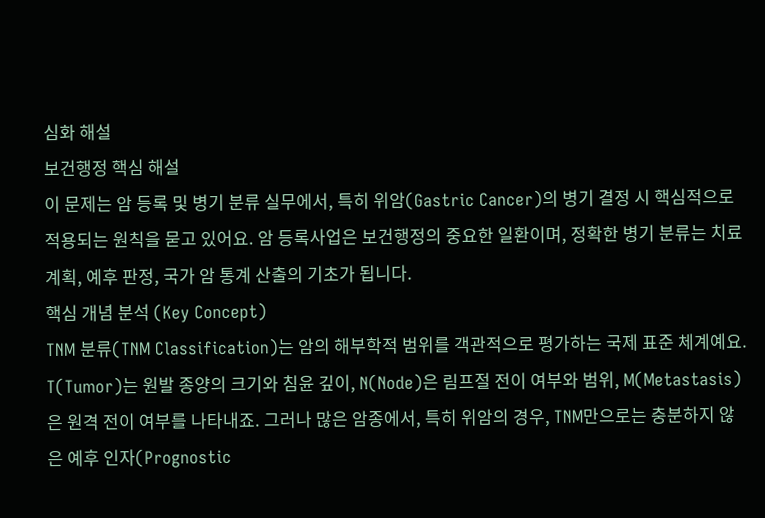심화 해설
보건행정 핵심 해설
이 문제는 암 등록 및 병기 분류 실무에서, 특히 위암(Gastric Cancer)의 병기 결정 시 핵심적으로 적용되는 원칙을 묻고 있어요. 암 등록사업은 보건행정의 중요한 일환이며, 정확한 병기 분류는 치료 계획, 예후 판정, 국가 암 통계 산출의 기초가 됩니다.
핵심 개념 분석 (Key Concept)
TNM 분류(TNM Classification)는 암의 해부학적 범위를 객관적으로 평가하는 국제 표준 체계예요. T(Tumor)는 원발 종양의 크기와 침윤 깊이, N(Node)은 림프절 전이 여부와 범위, M(Metastasis)은 원격 전이 여부를 나타내죠. 그러나 많은 암종에서, 특히 위암의 경우, TNM만으로는 충분하지 않은 예후 인자(Prognostic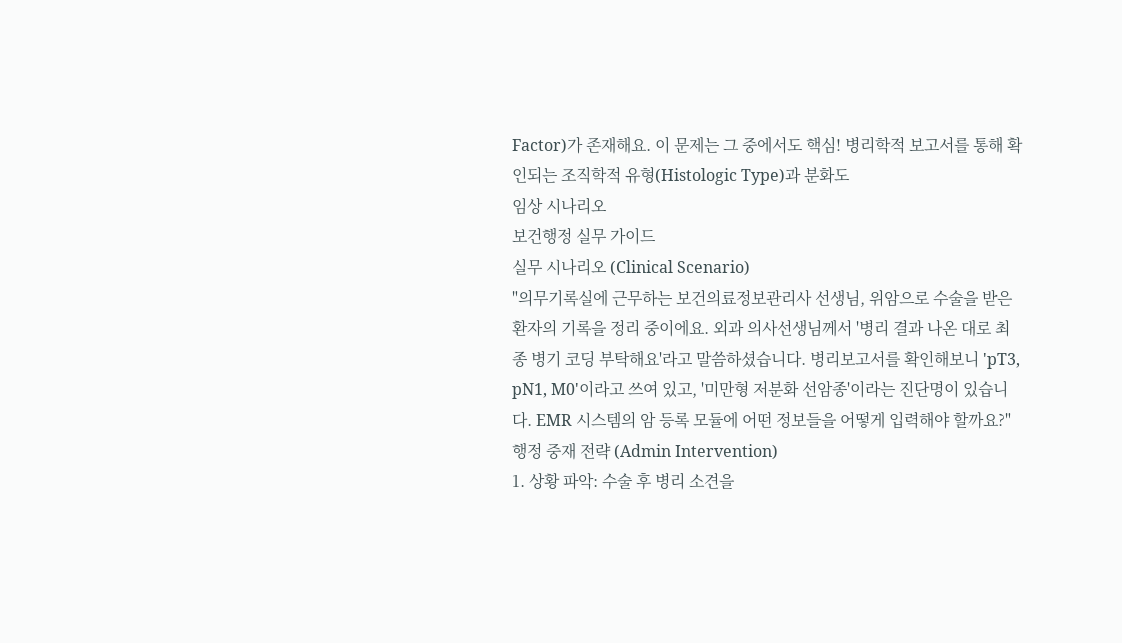Factor)가 존재해요. 이 문제는 그 중에서도 핵심! 병리학적 보고서를 통해 확인되는 조직학적 유형(Histologic Type)과 분화도
임상 시나리오
보건행정 실무 가이드
실무 시나리오 (Clinical Scenario)
"의무기록실에 근무하는 보건의료정보관리사 선생님, 위암으로 수술을 받은 환자의 기록을 정리 중이에요. 외과 의사선생님께서 '병리 결과 나온 대로 최종 병기 코딩 부탁해요'라고 말씀하셨습니다. 병리보고서를 확인해보니 'pT3, pN1, M0'이라고 쓰여 있고, '미만형 저분화 선암종'이라는 진단명이 있습니다. EMR 시스템의 암 등록 모듈에 어떤 정보들을 어떻게 입력해야 할까요?"
행정 중재 전략 (Admin Intervention)
1. 상황 파악: 수술 후 병리 소견을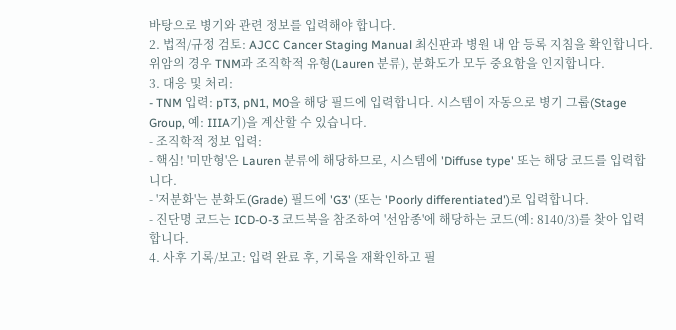바탕으로 병기와 관련 정보를 입력해야 합니다.
2. 법적/규정 검토: AJCC Cancer Staging Manual 최신판과 병원 내 암 등록 지침을 확인합니다. 위암의 경우 TNM과 조직학적 유형(Lauren 분류), 분화도가 모두 중요함을 인지합니다.
3. 대응 및 처리:
- TNM 입력: pT3, pN1, M0을 해당 필드에 입력합니다. 시스템이 자동으로 병기 그룹(Stage Group, 예: IIIA기)을 계산할 수 있습니다.
- 조직학적 정보 입력:
- 핵심! '미만형'은 Lauren 분류에 해당하므로, 시스템에 'Diffuse type' 또는 해당 코드를 입력합니다.
- '저분화'는 분화도(Grade) 필드에 'G3' (또는 'Poorly differentiated')로 입력합니다.
- 진단명 코드는 ICD-O-3 코드북을 참조하여 '선암종'에 해당하는 코드(예: 8140/3)를 찾아 입력합니다.
4. 사후 기록/보고: 입력 완료 후, 기록을 재확인하고 필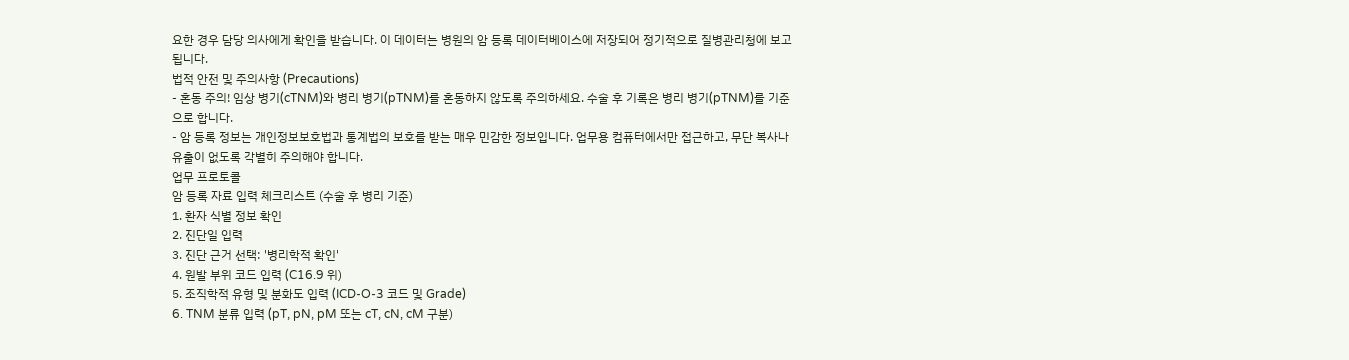요한 경우 담당 의사에게 확인을 받습니다. 이 데이터는 병원의 암 등록 데이터베이스에 저장되어 정기적으로 질병관리청에 보고됩니다.
법적 안전 및 주의사항 (Precautions)
- 혼동 주의! 임상 병기(cTNM)와 병리 병기(pTNM)를 혼동하지 않도록 주의하세요. 수술 후 기록은 병리 병기(pTNM)를 기준으로 합니다.
- 암 등록 정보는 개인정보보호법과 통계법의 보호를 받는 매우 민감한 정보입니다. 업무용 컴퓨터에서만 접근하고, 무단 복사나 유출이 없도록 각별히 주의해야 합니다.
업무 프로토콜
암 등록 자료 입력 체크리스트 (수술 후 병리 기준)
1. 환자 식별 정보 확인
2. 진단일 입력
3. 진단 근거 선택: '병리학적 확인'
4. 원발 부위 코드 입력 (C16.9 위)
5. 조직학적 유형 및 분화도 입력 (ICD-O-3 코드 및 Grade)
6. TNM 분류 입력 (pT, pN, pM 또는 cT, cN, cM 구분)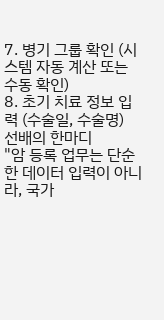7. 병기 그룹 확인 (시스템 자동 계산 또는 수동 확인)
8. 초기 치료 정보 입력 (수술일, 수술명)
선배의 한마디
"암 등록 업무는 단순한 데이터 입력이 아니라, 국가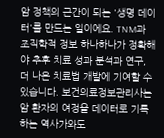암 정책의 근간이 되는 '생명 데이터'를 만드는 일이에요. TNM과 조직학적 정보 하나하나가 정확해야 추후 치료 성과 분석과 연구, 더 나은 치료법 개발에 기여할 수 있습니다. 보건의료정보관리사는 암 환자의 여정을 데이터로 기록하는 역사가와도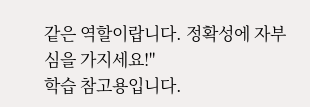같은 역할이랍니다. 정확성에 자부심을 가지세요!"
학습 참고용입니다.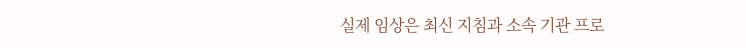실제 임상은 최신 지침과 소속 기관 프로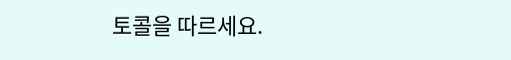토콜을 따르세요.